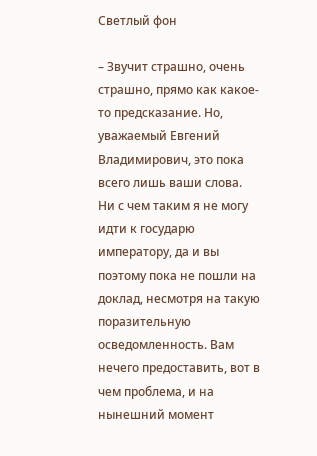Светлый фон

– Звучит страшно, очень страшно, прямо как какое-то предсказание. Но, уважаемый Евгений Владимирович, это пока всего лишь ваши слова. Ни с чем таким я не могу идти к государю императору, да и вы поэтому пока не пошли на доклад, несмотря на такую поразительную осведомленность. Вам нечего предоставить, вот в чем проблема, и на нынешний момент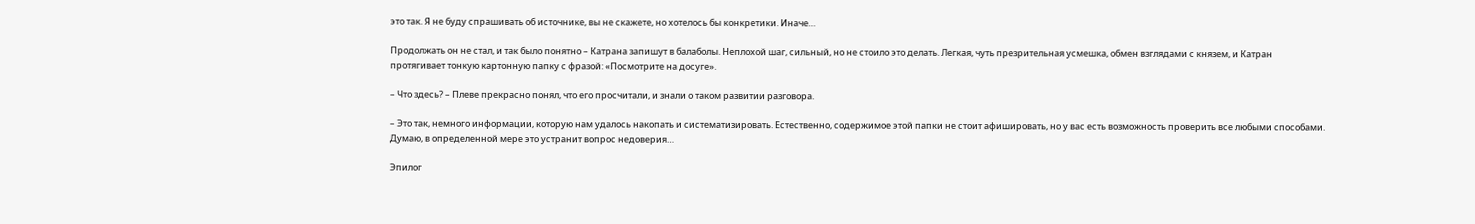это так. Я не буду спрашивать об источнике, вы не скажете, но хотелось бы конкретики. Иначе…

Продолжать он не стал, и так было понятно – Катрана запишут в балаболы. Неплохой шаг, сильный, но не стоило это делать. Легкая, чуть презрительная усмешка, обмен взглядами с князем, и Катран протягивает тонкую картонную папку с фразой: «Посмотрите на досуге».

– Что здесь? – Плеве прекрасно понял, что его просчитали, и знали о таком развитии разговора.

– Это так, немного информации, которую нам удалось накопать и систематизировать. Естественно, содержимое этой папки не стоит афишировать, но у вас есть возможность проверить все любыми способами. Думаю, в определенной мере это устранит вопрос недоверия…

Эпилог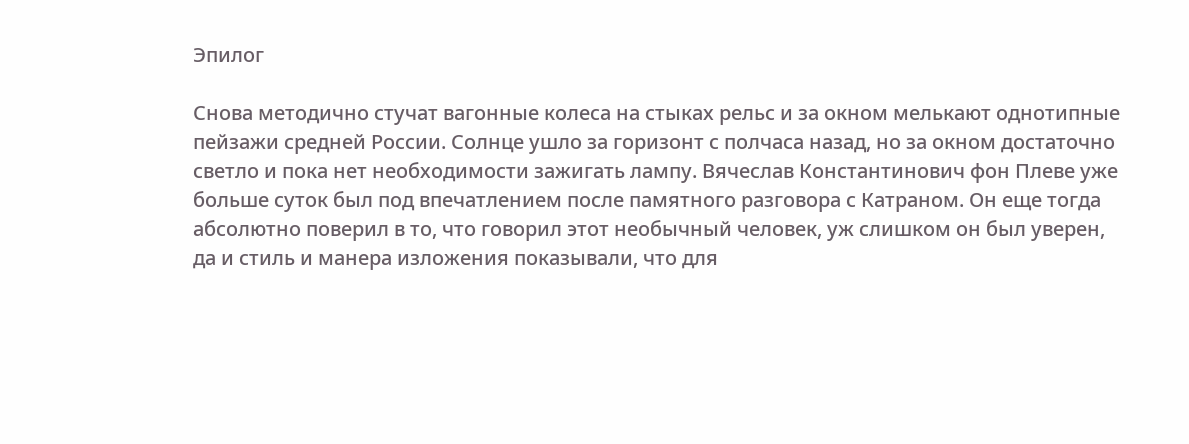Эпилог

Снова методично стучат вагонные колеса на стыках рельс и за окном мелькают однотипные пейзажи средней России. Солнце ушло за горизонт с полчаса назад, но за окном достаточно светло и пока нет необходимости зажигать лампу. Вячеслав Константинович фон Плеве уже больше суток был под впечатлением после памятного разговора с Катраном. Он еще тогда абсолютно поверил в то, что говорил этот необычный человек, уж слишком он был уверен, да и стиль и манера изложения показывали, что для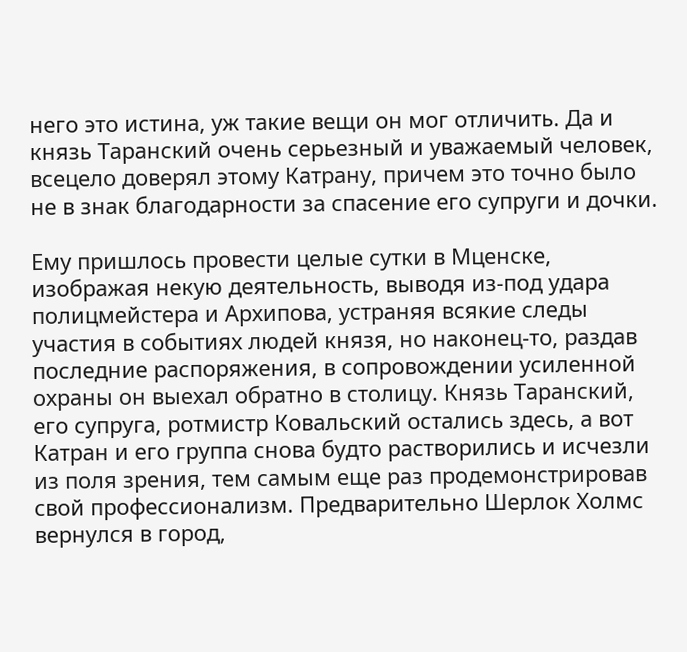него это истина, уж такие вещи он мог отличить. Да и князь Таранский очень серьезный и уважаемый человек, всецело доверял этому Катрану, причем это точно было не в знак благодарности за спасение его супруги и дочки.

Ему пришлось провести целые сутки в Мценске, изображая некую деятельность, выводя из-под удара полицмейстера и Архипова, устраняя всякие следы участия в событиях людей князя, но наконец-то, раздав последние распоряжения, в сопровождении усиленной охраны он выехал обратно в столицу. Князь Таранский, его супруга, ротмистр Ковальский остались здесь, а вот Катран и его группа снова будто растворились и исчезли из поля зрения, тем самым еще раз продемонстрировав свой профессионализм. Предварительно Шерлок Холмс вернулся в город,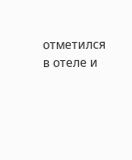отметился в отеле и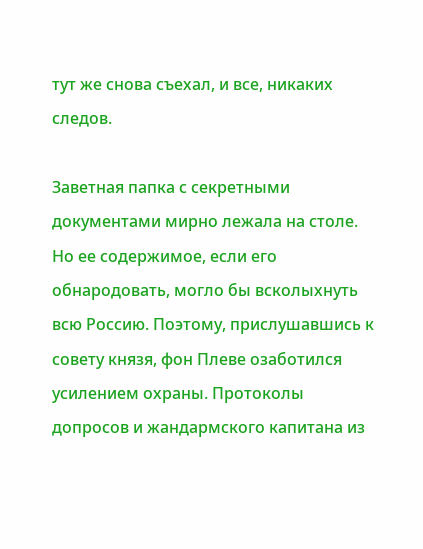тут же снова съехал, и все, никаких следов.

Заветная папка с секретными документами мирно лежала на столе. Но ее содержимое, если его обнародовать, могло бы всколыхнуть всю Россию. Поэтому, прислушавшись к совету князя, фон Плеве озаботился усилением охраны. Протоколы допросов и жандармского капитана из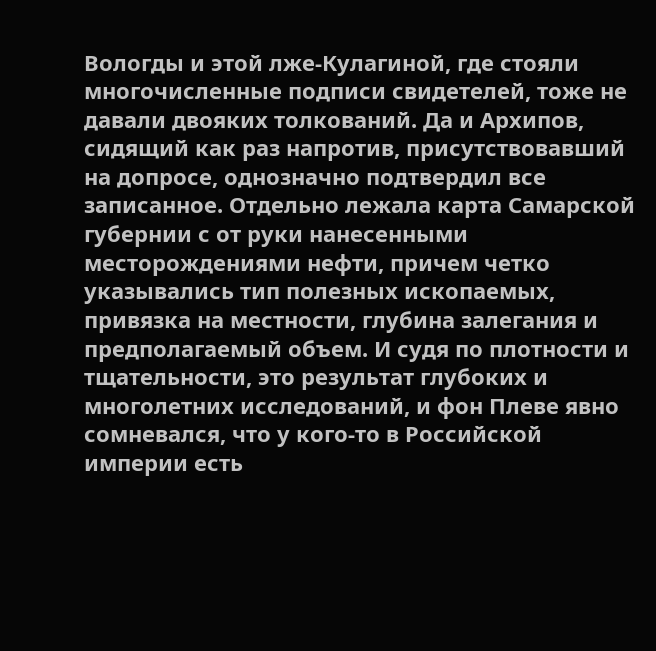Вологды и этой лже-Кулагиной, где стояли многочисленные подписи свидетелей, тоже не давали двояких толкований. Да и Архипов, сидящий как раз напротив, присутствовавший на допросе, однозначно подтвердил все записанное. Отдельно лежала карта Самарской губернии с от руки нанесенными месторождениями нефти, причем четко указывались тип полезных ископаемых, привязка на местности, глубина залегания и предполагаемый объем. И судя по плотности и тщательности, это результат глубоких и многолетних исследований, и фон Плеве явно сомневался, что у кого-то в Российской империи есть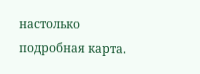настолько подробная карта.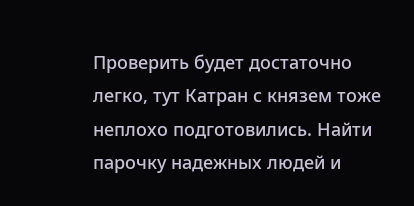Проверить будет достаточно легко, тут Катран с князем тоже неплохо подготовились. Найти парочку надежных людей и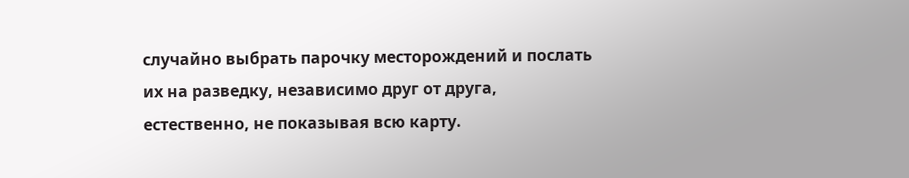случайно выбрать парочку месторождений и послать их на разведку, независимо друг от друга, естественно, не показывая всю карту.